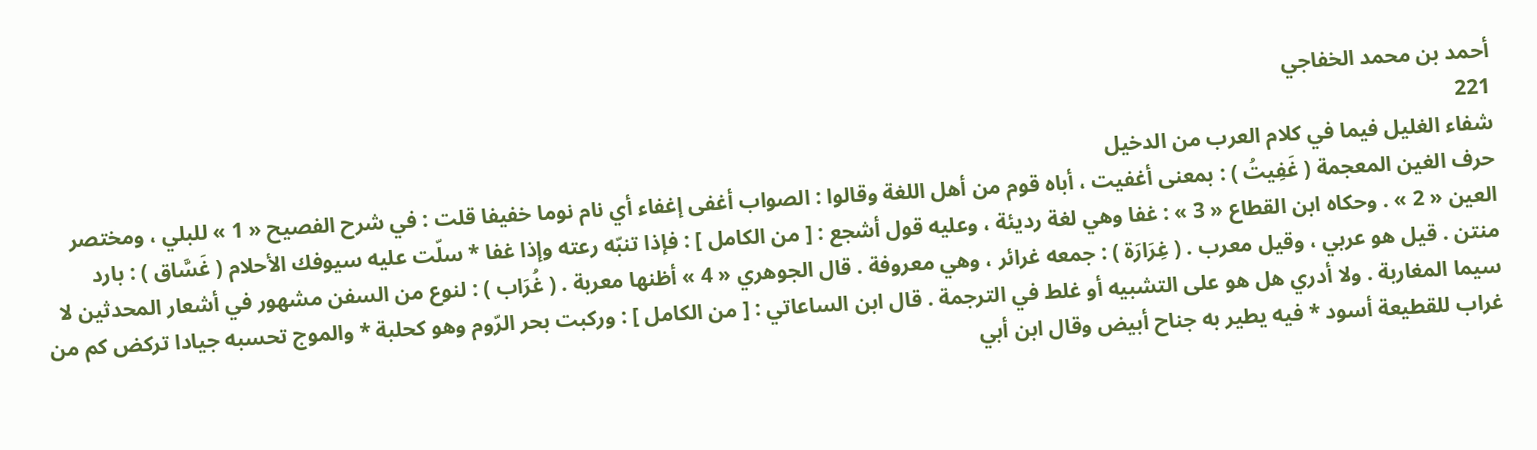أحمد بن محمد الخفاجي
221
شفاء الغليل فيما في كلام العرب من الدخيل
حرف الغين المعجمة ( غَفِيتُ ) : بمعنى أغفيت ، أباه قوم من أهل اللغة وقالوا : الصواب أغفى إغفاء أي نام نوما خفيفا قلت : في شرح الفصيح « 1 » للبلي ، ومختصر العين « 2 » . وحكاه ابن القطاع « 3 » : غفا وهي لغة رديئة ، وعليه قول أشجع : [ من الكامل ] : فإذا تنبّه رعته وإذا غفا * سلّت عليه سيوفك الأحلام ( غَسَّاق ) : بارد منتن . قيل هو عربي ، وقيل معرب . ( غِرَارَة ) : جمعه غرائر ، وهي معروفة . قال الجوهري « 4 » أظنها معربة . ( غُرَاب ) : لنوع من السفن مشهور في أشعار المحدثين لا سيما المغاربة . ولا أدري هل هو على التشبيه أو غلط في الترجمة . قال ابن الساعاتي : [ من الكامل ] : وركبت بحر الرّوم وهو كحلبة * والموج تحسبه جيادا تركض كم من غراب للقطيعة أسود * فيه يطير به جناح أبيض وقال ابن أبي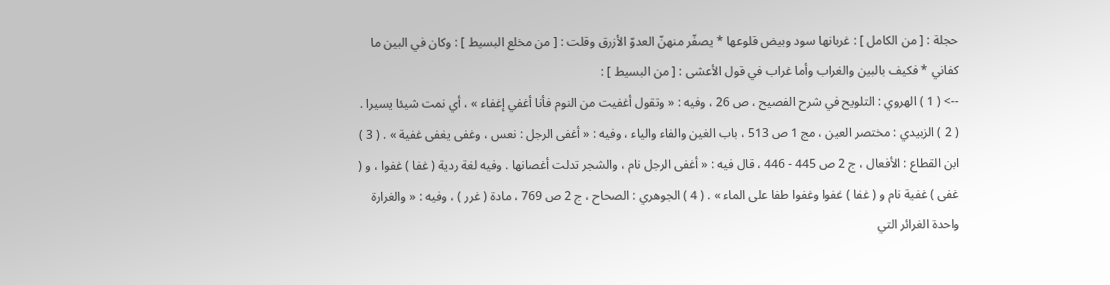حجلة : [ من الكامل ] : غربانها سود وبيض قلوعها * يصفّر منهنّ العدوّ الأزرق وقلت : [ من مخلع البسيط ] : وكان في البين ما كفاني * فكيف بالبين والغراب وأما غراب في قول الأعشى : [ من البسيط ] :
--> ( 1 ) الهروي : التلويح في شرح الفصيح ، ص 26 ، وفيه : « وتقول أغفيت من النوم فأنا أغفي إغفاء » ، أي نمت شيئا يسيرا . ( 2 ) الزبيدي : مختصر العين ، مج 1 ص 513 ، باب الغين والفاء والياء ، وفيه : « أغفى الرجل : نعس ، وغفى يغفى غفية » . ( 3 ) ابن القطاع : الأفعال ، ج 2 ص 445 - 446 ، قال فيه : « أغفى الرجل نام ، والشجر تدلت أغصانها . وفيه لغة ردية ( غفا ) غفوا ، و ( غفى ) غفية نام و ( غفا ) غفوا وغفوا طفا على الماء » . ( 4 ) الجوهري : الصحاح ، ج 2 ص 769 ، مادة ( غرر ) ، وفيه : « والغرارة واحدة الغرائر التي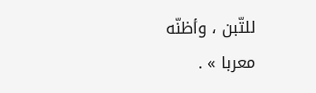للتّبن ، وأظنّه معربا » .